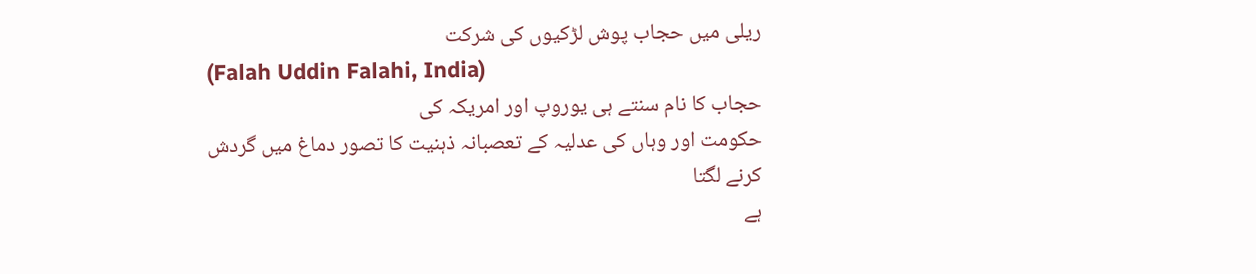ریلی میں حجاب پوش لڑکیوں کی شرکت
(Falah Uddin Falahi, India)
حجاب کا نام سنتے ہی یوروپ اور امریکہ کی
حکومت اور وہاں کی عدلیہ کے تعصبانہ ذہنیت کا تصور دماغ میں گردش کرنے لگتا
ہے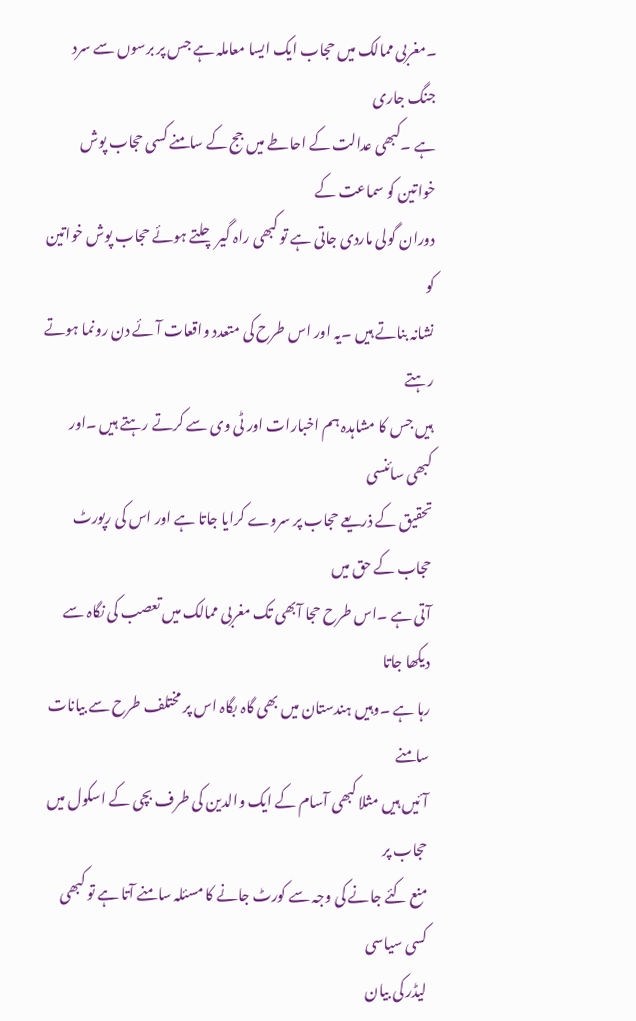۔مغربی ممالک میں حجاب ایک ایسا معاملہ ہے جس پر برسوں سے سرد جنگ جاری
ہے ۔کبھی عدالت کے احاطے میں جج کے سامنے کسی حجاب پوش خواتین کو سماعت کے
دوران گولی ماردی جاتی ہے تو کبھی راہ گیر چلتے ہوئے حجاب پوش خواتین کو
نشانہ بناتے ہیں ۔یہ اور اس طرح کی متعدد واقعات آئے دن رونما ہوتے رہتے
ہیں جس کا مشاہدہ ہم اخبارات اور ٹی وی سے کرتے رہتے ہیں ۔اور کبھی سائنسی
تحقیق کے ذریعے حجاب پر سروے کرایا جاتا ہے اور اس کی رپورٹ حجاب کے حق میں
آتی ہے ۔اس طرح حجا آبھی تک مغربی ممالک میں تعصب کی نگاہ سے دیکھا جاتا
رہا ہے ۔وہیں ہندستان میں بھی گاہ بگاہ اس پر مختلف طرح سے بیانات سامنے
آئیں ہیں مثلا کبھی آسام کے ایک والدین کی طرف بچی کے اسکول میں حجاب پر
منع کئے جانے کی وجہ سے کورٹ جانے کا مسئلہ سامنے آتا ہے تو کبھی کسی سیاسی
لیڈر کی بیان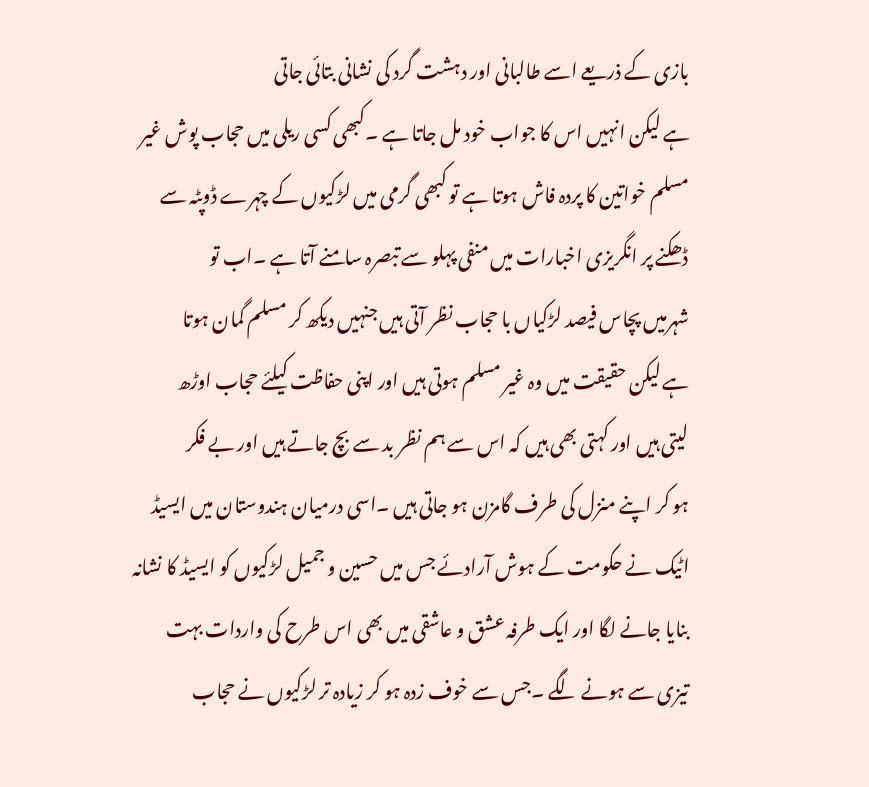بازی کے ذریعے اسے طالبانی اور دہشت گرد کی نشانی بتائی جاتی
ہے لیکن انہیں اس کا جواب خود مل جاتا ہے ۔کبھی کسی ریلی میں حجاب پوش غیر
مسلم خواتین کا پردہ فاش ہوتا ہے تو کبھی گرمی میں لڑکیوں کے چہرے ڈوپٹہ سے
ڈھکنے پر انگریزی اخبارات میں منفی پہلو سے تبصرہ سامنے آتا ہے ۔اب تو
شہرمیں پچاس فیصد لڑکیاں با حجاب نظر آتی ہیں جنہیں دیکھ کر مسلم گمان ہوتا
ہے لیکن حقیقت میں وہ غیر مسلم ہوتی ہیں اور اپنی حفاظت کیلئے حجاب اوڑھ
لیتی ہیں اور کہتی بھی ہیں کہ اس سے ہم نظر بد سے بچ جاتے ہیں اور بے فکر
ہو کر اپنے منزل کی طرف گامزن ہو جاتی ہیں ۔اسی درمیان ہندوستان میں ایسیڈ
اٹیک نے حکومت کے ہوش آرادئے جس میں حسین و جمیل لڑکیوں کو ایسیڈ کا نشانہ
بنایا جانے لگا اور ایک طرفہ عشق و عاشقی میں بھی اس طرح کی واردات بہت
تیزی سے ہونے لگے ۔جس سے خوف زدہ ہو کر زیادہ تر لڑکیوں نے حجاب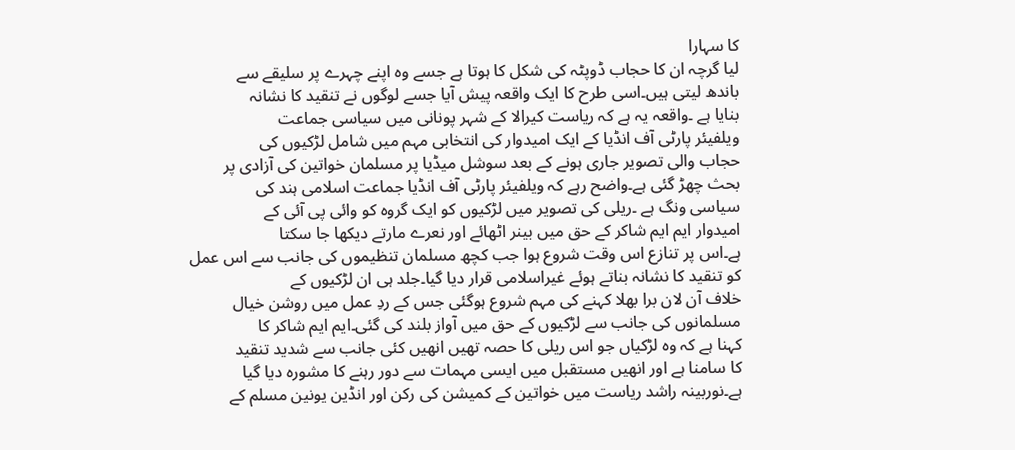کا سہارا
لیا گرچہ ان کا حجاب ڈوپٹہ کی شکل کا ہوتا ہے جسے وہ اپنے چہرے پر سلیقے سے
باندھ لیتی ہیں۔اسی طرح کا ایک واقعہ پیش آیا جسے لوگوں نے تنقید کا نشانہ
بنایا ہے ۔واقعہ یہ ہے کہ ریاست کیرالا کے شہر پونانی میں سیاسی جماعت
ویلفیئر پارٹی آف انڈیا کے ایک امیدوار کی انتخابی مہم میں شامل لڑکیوں کی
حجاب والی تصویر جاری ہونے کے بعد سوشل میڈیا پر مسلمان خواتین کی آزادی پر
بحث چھڑ گئی ہے۔واضح رہے کہ ویلفیئر پارٹی آف انڈیا جماعت اسلامی ہند کی
سیاسی ونگ ہے ۔ریلی کی تصویر میں لڑکیوں کو ایک گروہ کو وائی پی آئی کے
امیدوار ایم ایم شاکر کے حق میں بینر اٹھائے اور نعرے مارتے دیکھا جا سکتا
ہے۔اس پر تنازع اس وقت شروع ہوا جب کچھ مسلمان تنظیموں کی جانب سے اس عمل
کو تنقید کا نشانہ بناتے ہوئے غیراسلامی قرار دیا گیا۔جلد ہی ان لڑکیوں کے
خلاف آن لان برا بھلا کہنے کی مہم شروع ہوگئی جس کے ردِ عمل میں روشن خیال
مسلمانوں کی جانب سے لڑکیوں کے حق میں آواز بلند کی گئی۔ایم ایم شاکر کا
کہنا ہے کہ وہ لڑکیاں جو اس ریلی کا حصہ تھیں انھیں کئی جانب سے شدید تنقید
کا سامنا ہے اور انھیں مستقبل میں ایسی مہمات سے دور رہنے کا مشورہ دیا گیا
ہے۔نوربینہ راشد ریاست میں خواتین کے کمیشن کی رکن اور انڈین یونین مسلم کے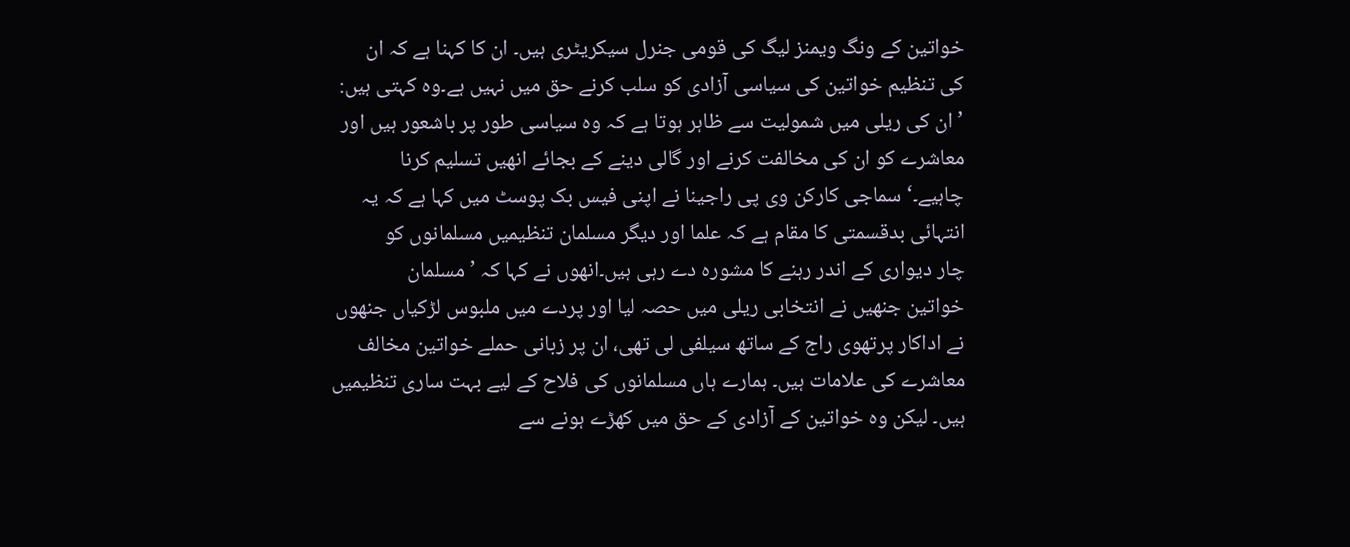خواتین کے ونگ ویمنز لیگ کی قومی جنرل سیکریٹری ہیں۔ ان کا کہنا ہے کہ ان
کی تنظیم خواتین کی سیاسی آزادی کو سلب کرنے حق میں نہیں ہے۔وہ کہتی ہیں:
’ان کی ریلی میں شمولیت سے ظاہر ہوتا ہے کہ وہ سیاسی طور پر باشعور ہیں اور
معاشرے کو ان کی مخالفت کرنے اور گالی دینے کے بجائے انھیں تسلیم کرنا
چاہیے۔‘سماجی کارکن وی پی راجینا نے اپنی فیس بک پوسٹ میں کہا ہے کہ یہ
انتہائی بدقسمتی کا مقام ہے کہ علما اور دیگر مسلمان تنظیمیں مسلمانوں کو
چار دیواری کے اندر رہنے کا مشورہ دے رہی ہیں۔انھوں نے کہا کہ ’مسلمان
خواتین جنھیں نے انتخابی ریلی میں حصہ لیا اور پردے میں ملبوس لڑکیاں جنھوں
نے اداکار پرتھوی راج کے ساتھ سیلفی لی تھی، ان پر زبانی حملے خواتین مخالف
معاشرے کی علامات ہیں۔ ہمارے ہاں مسلمانوں کی فلاح کے لیے بہت ساری تنظیمیں
ہیں۔ لیکن وہ خواتین کے آزادی کے حق میں کھڑے ہونے سے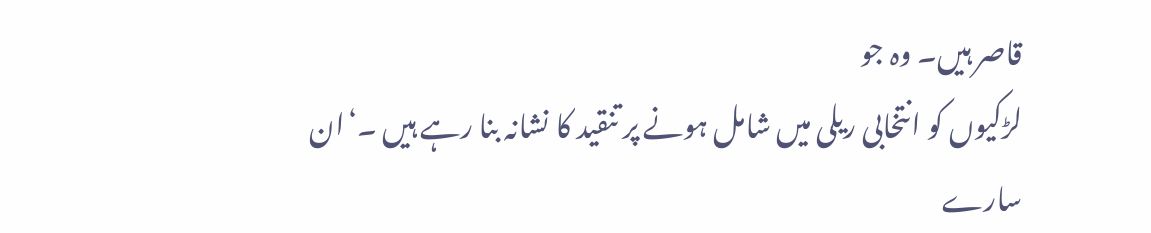قاصر ہیں۔ وہ جو
لڑکیوں کو انتخابی ریلی میں شامل ہونے پر تنقید کا نشانہ بنا رہے ہیں ۔‘ان
سارے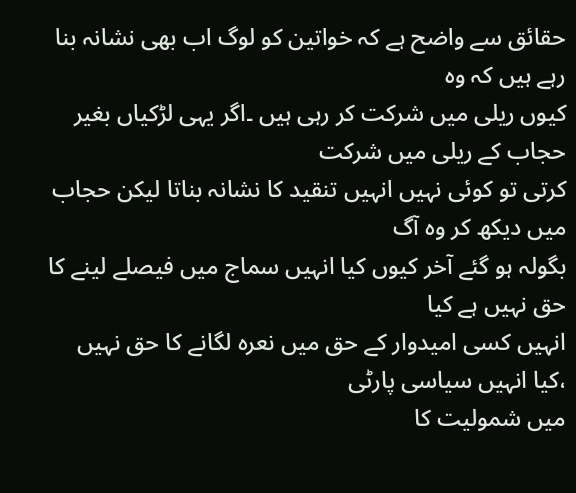حقائق سے واضح ہے کہ خواتین کو لوگ اب بھی نشانہ بنا رہے ہیں کہ وہ
کیوں ریلی میں شرکت کر رہی ہیں ۔اگر یہی لڑکیاں بغیر حجاب کے ریلی میں شرکت
کرتی تو کوئی نہیں انہیں تنقید کا نشانہ بناتا لیکن حجاب میں دیکھ کر وہ آگ
بگولہ ہو گئے آخر کیوں کیا انہیں سماج میں فیصلے لینے کا حق نہیں ہے کیا
انہیں کسی امیدوار کے حق میں نعرہ لگانے کا حق نہیں ،کیا انہیں سیاسی پارٹی
میں شمولیت کا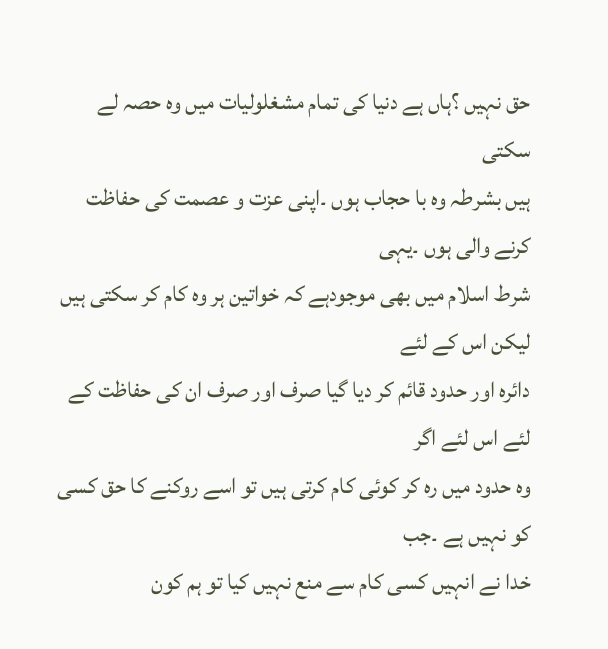حق نہیں ؟ہاں ہے دنیا کی تمام مشغلولیات میں وہ حصہ لے سکتی
ہیں بشرطہ وہ با حجاب ہوں ۔اپنی عزت و عصمت کی حفاظت کرنے والی ہوں ۔یہی
شرط اسلام میں بھی موجودہے کہ خواتین ہر وہ کام کر سکتی ہیں لیکن اس کے لئے
دائرہ اور حدود قائم کر دیا گیا صرف اور صرف ان کی حفاظت کے لئے اس لئے اگر
وہ حدود میں رہ کر کوئی کام کرتی ہیں تو اسے روکنے کا حق کسی کو نہیں ہے ۔جب
خدا نے انہیں کسی کام سے منع نہیں کیا تو ہم کون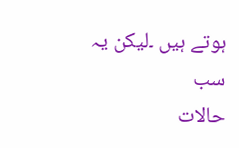ہوتے ہیں ۔لیکن یہ سب
حالات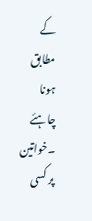کے مطابق ہونا چاہئے ۔خواتین پر کسی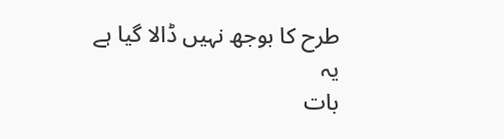طرح کا بوجھ نہیں ڈالا گیا ہے یہ
بات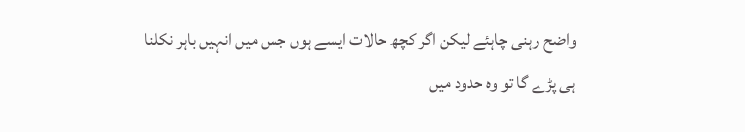واضح رہنی چاہئے لیکن اگر کچھ حالات ایسے ہوں جس میں انہیں باہر نکلنا
ہی پڑے گا تو وہ حدود میں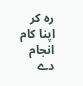رہ کر اپنا کام انجام دے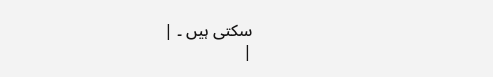سکتی ہیں ۔ |
|